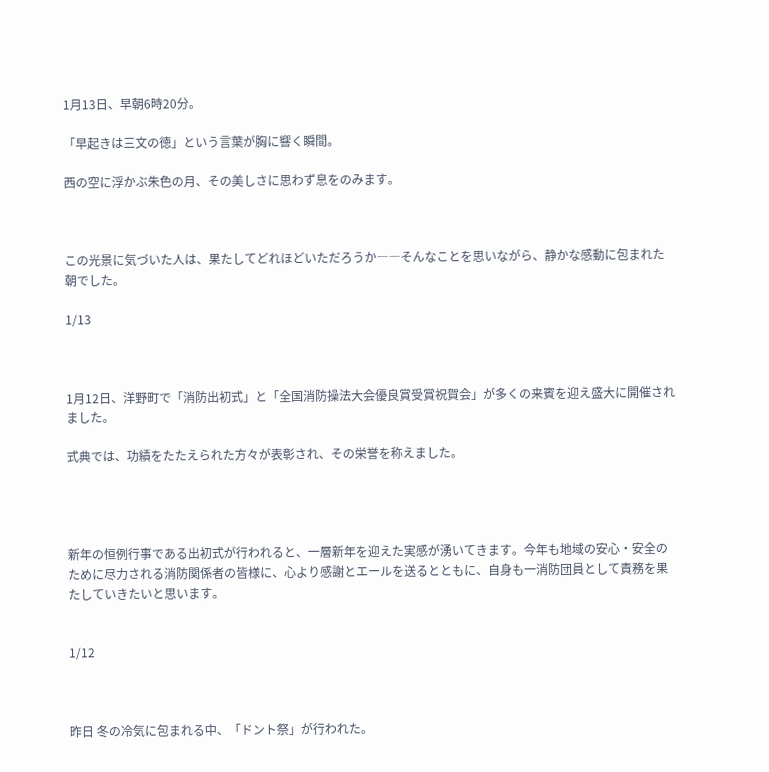1月13日、早朝6時20分。

「早起きは三文の徳」という言葉が胸に響く瞬間。

西の空に浮かぶ朱色の月、その美しさに思わず息をのみます。



この光景に気づいた人は、果たしてどれほどいただろうか――そんなことを思いながら、静かな感動に包まれた朝でした。

1/13



1月12日、洋野町で「消防出初式」と「全国消防操法大会優良賞受賞祝賀会」が多くの来賓を迎え盛大に開催されました。

式典では、功績をたたえられた方々が表彰され、その栄誉を称えました。




新年の恒例行事である出初式が行われると、一層新年を迎えた実感が湧いてきます。今年も地域の安心・安全のために尽力される消防関係者の皆様に、心より感謝とエールを送るとともに、自身も一消防団員として責務を果たしていきたいと思います。


1/12



昨日 冬の冷気に包まれる中、「ドント祭」が行われた。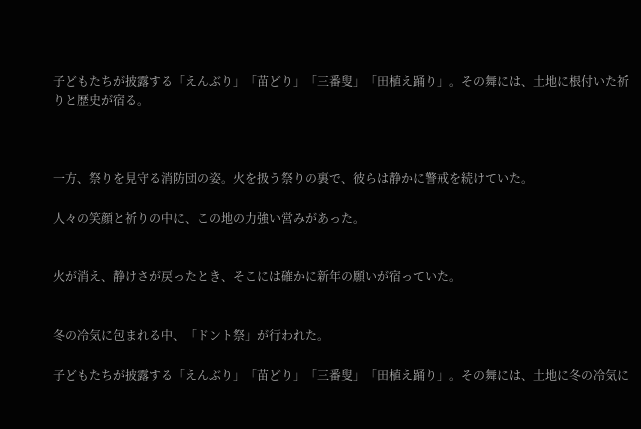子どもたちが披露する「えんぶり」「苗どり」「三番叟」「田植え踊り」。その舞には、土地に根付いた祈りと歴史が宿る。



一方、祭りを見守る消防団の姿。火を扱う祭りの裏で、彼らは静かに警戒を続けていた。

人々の笑顔と祈りの中に、この地の力強い営みがあった。


火が消え、静けさが戻ったとき、そこには確かに新年の願いが宿っていた。


冬の冷気に包まれる中、「ドント祭」が行われた。

子どもたちが披露する「えんぶり」「苗どり」「三番叟」「田植え踊り」。その舞には、土地に冬の冷気に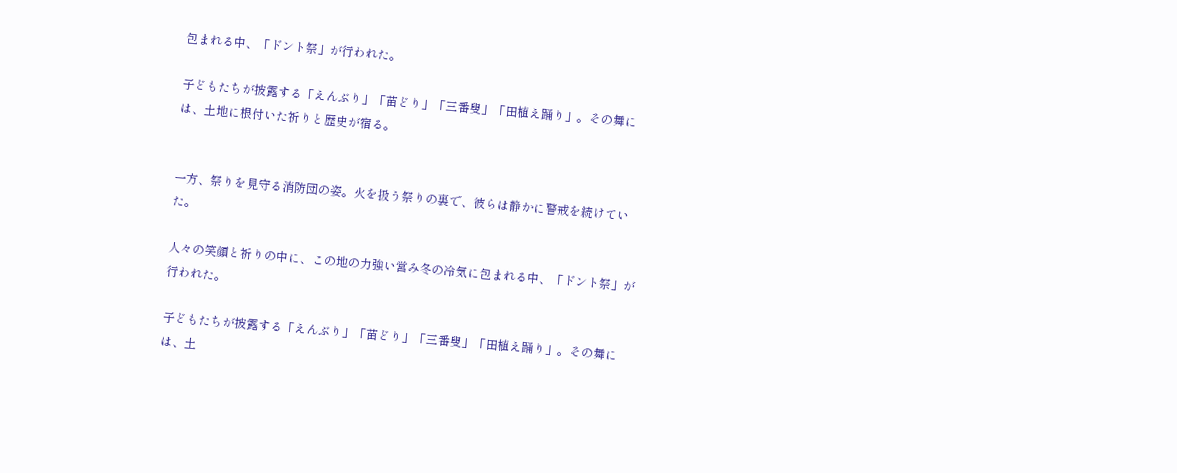包まれる中、「ドント祭」が行われた。

子どもたちが披露する「えんぶり」「苗どり」「三番叟」「田植え踊り」。その舞には、土地に根付いた祈りと歴史が宿る。


一方、祭りを見守る消防団の姿。火を扱う祭りの裏で、彼らは静かに警戒を続けていた。

人々の笑顔と祈りの中に、この地の力強い営み冬の冷気に包まれる中、「ドント祭」が行われた。

子どもたちが披露する「えんぶり」「苗どり」「三番叟」「田植え踊り」。その舞には、土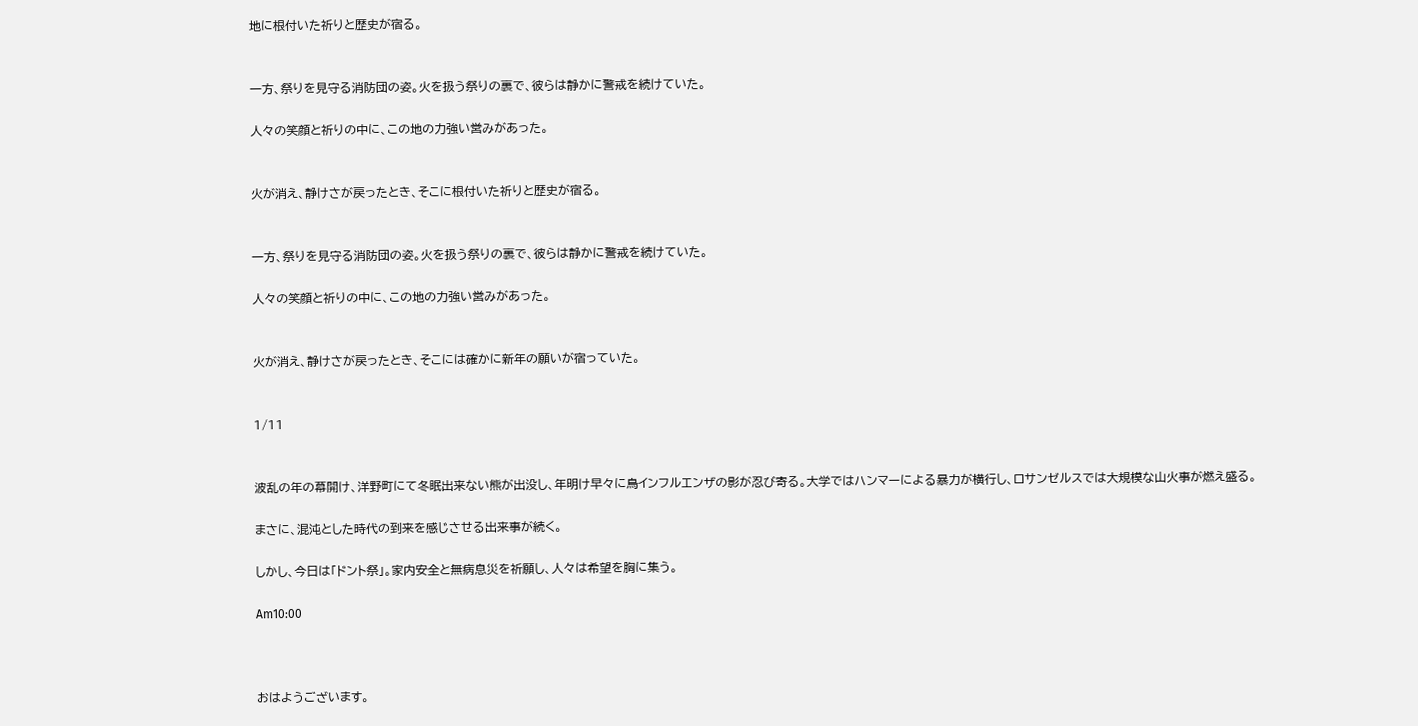地に根付いた祈りと歴史が宿る。


一方、祭りを見守る消防団の姿。火を扱う祭りの裏で、彼らは静かに警戒を続けていた。

人々の笑顔と祈りの中に、この地の力強い営みがあった。


火が消え、静けさが戻ったとき、そこに根付いた祈りと歴史が宿る。


一方、祭りを見守る消防団の姿。火を扱う祭りの裏で、彼らは静かに警戒を続けていた。

人々の笑顔と祈りの中に、この地の力強い営みがあった。


火が消え、静けさが戻ったとき、そこには確かに新年の願いが宿っていた。


1/11


波乱の年の幕開け、洋野町にて冬眠出来ない熊が出没し、年明け早々に鳥インフルエンザの影が忍び寄る。大学ではハンマーによる暴力が横行し、ロサンゼルスでは大規模な山火事が燃え盛る。

まさに、混沌とした時代の到来を感じさせる出来事が続く。

しかし、今日は「ドント祭」。家内安全と無病息災を祈願し、人々は希望を胸に集う。

Am10:00



おはようございます。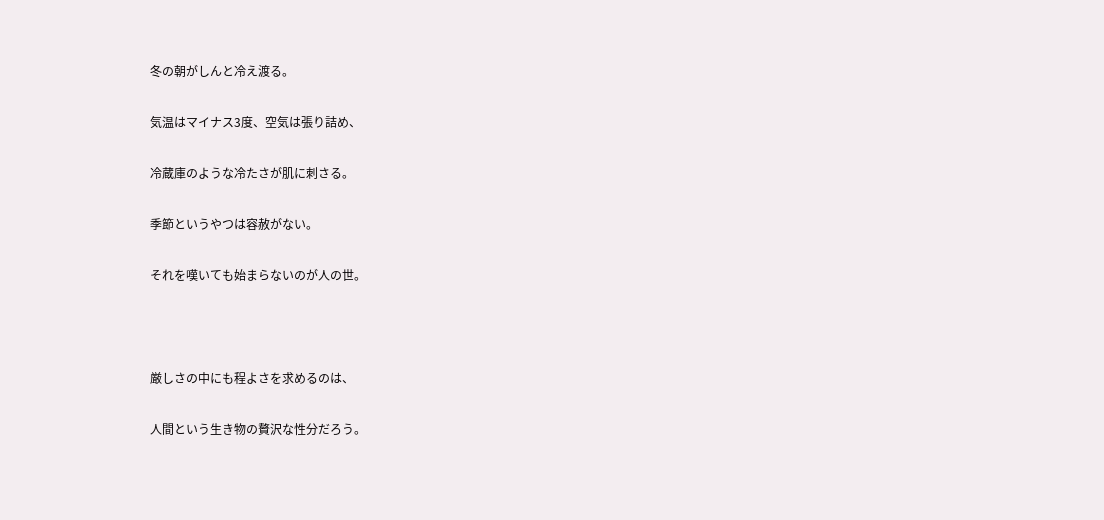冬の朝がしんと冷え渡る。

気温はマイナス3度、空気は張り詰め、

冷蔵庫のような冷たさが肌に刺さる。

季節というやつは容赦がない。

それを嘆いても始まらないのが人の世。



厳しさの中にも程よさを求めるのは、

人間という生き物の贅沢な性分だろう。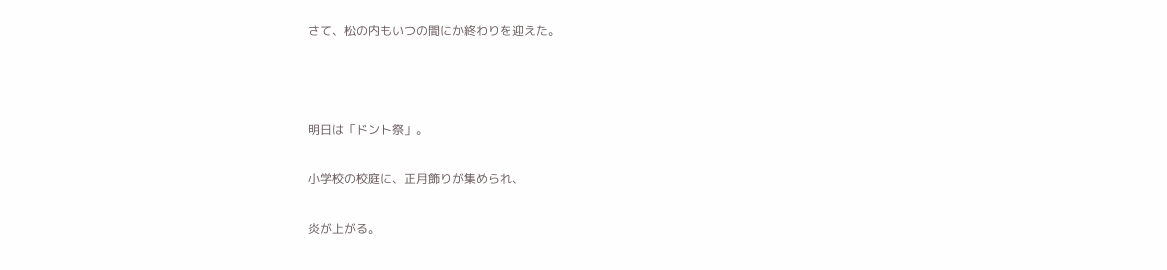さて、松の内もいつの間にか終わりを迎えた。



明日は「ドント祭」。

小学校の校庭に、正月飾りが集められ、

炎が上がる。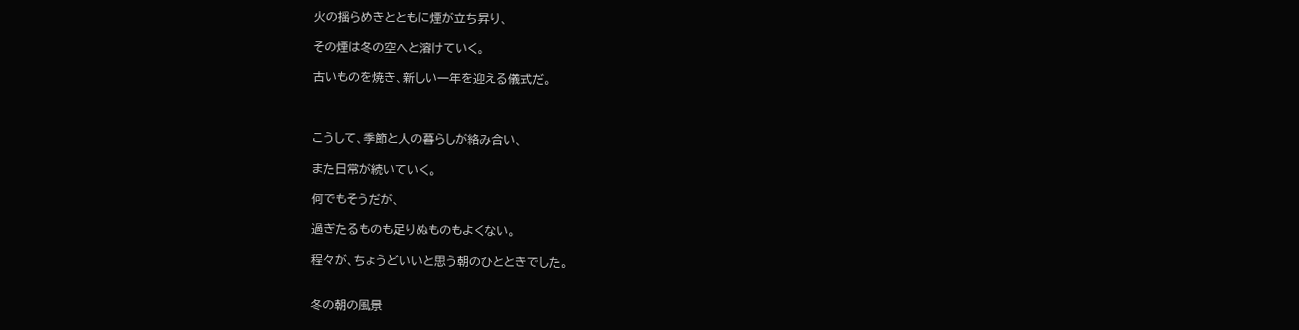火の揺らめきとともに煙が立ち昇り、

その煙は冬の空へと溶けていく。

古いものを焼き、新しい一年を迎える儀式だ。



こうして、季節と人の暮らしが絡み合い、

また日常が続いていく。

何でもそうだが、

過ぎたるものも足りぬものもよくない。

程々が、ちょうどいいと思う朝のひとときでした。


冬の朝の風景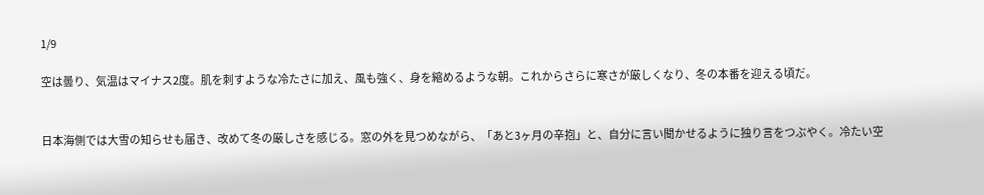1/9

空は曇り、気温はマイナス2度。肌を刺すような冷たさに加え、風も強く、身を縮めるような朝。これからさらに寒さが厳しくなり、冬の本番を迎える頃だ。


日本海側では大雪の知らせも届き、改めて冬の厳しさを感じる。窓の外を見つめながら、「あと3ヶ月の辛抱」と、自分に言い聞かせるように独り言をつぶやく。冷たい空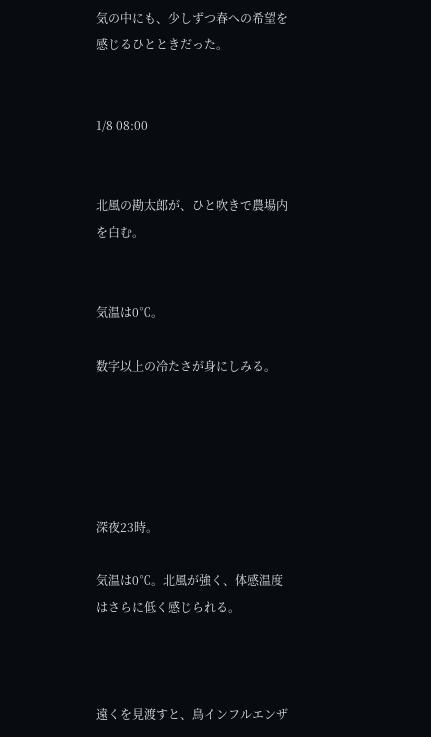気の中にも、少しずつ春への希望を感じるひとときだった。


1/8 08:00


北風の勘太郎が、ひと吹きで農場内を白む。


気温は0℃。

数字以上の冷たさが身にしみる。





深夜23時。

気温は0℃。北風が強く、体感温度はさらに低く感じられる。



遠くを見渡すと、鳥インフルエンザ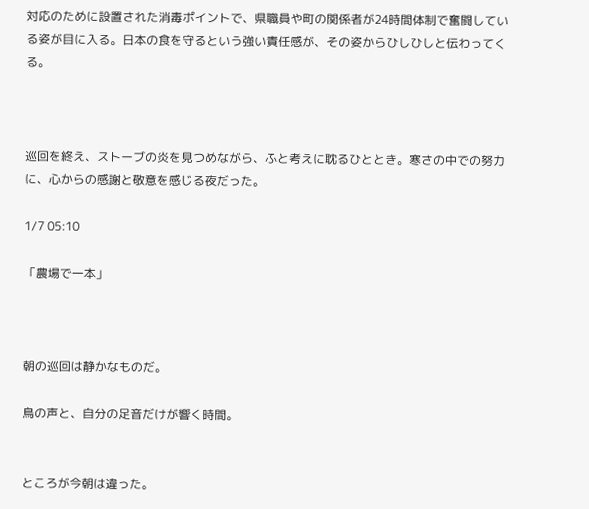対応のために設置された消毒ポイントで、県職員や町の関係者が24時間体制で奮闘している姿が目に入る。日本の食を守るという強い責任感が、その姿からひしひしと伝わってくる。



巡回を終え、ストーブの炎を見つめながら、ふと考えに耽るひととき。寒さの中での努力に、心からの感謝と敬意を感じる夜だった。

1/7 05:10

「農場で一本」



朝の巡回は静かなものだ。

鳥の声と、自分の足音だけが響く時間。


ところが今朝は違った。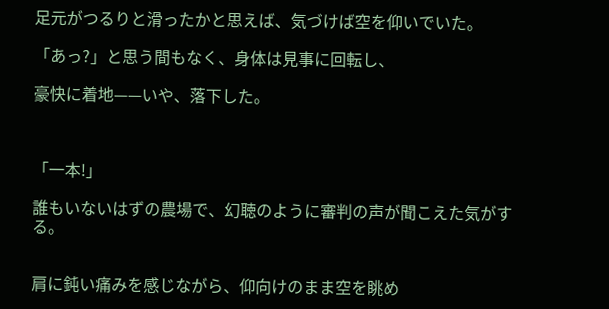足元がつるりと滑ったかと思えば、気づけば空を仰いでいた。

「あっ?」と思う間もなく、身体は見事に回転し、

豪快に着地——いや、落下した。



「一本!」

誰もいないはずの農場で、幻聴のように審判の声が聞こえた気がする。


肩に鈍い痛みを感じながら、仰向けのまま空を眺め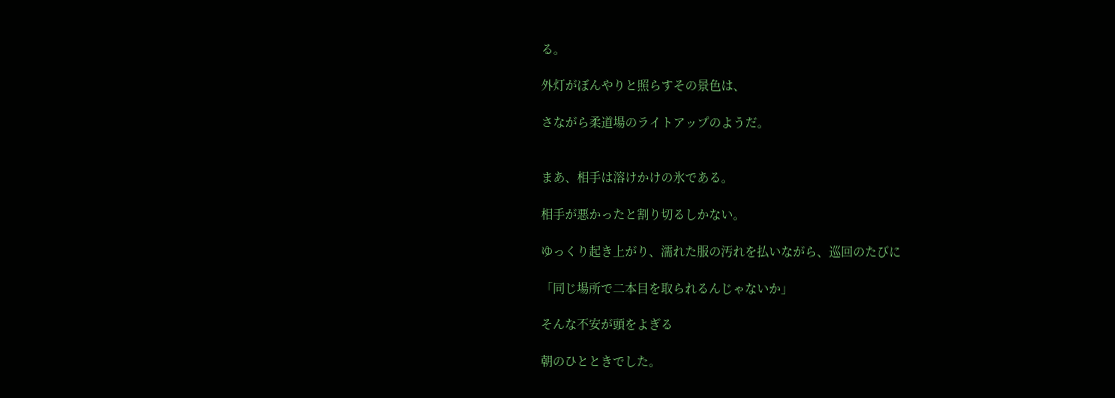る。

外灯がぼんやりと照らすその景色は、

さながら柔道場のライトアップのようだ。


まあ、相手は溶けかけの氷である。

相手が悪かったと割り切るしかない。

ゆっくり起き上がり、濡れた服の汚れを払いながら、巡回のたびに

「同じ場所で二本目を取られるんじゃないか」

そんな不安が頭をよぎる

朝のひとときでした。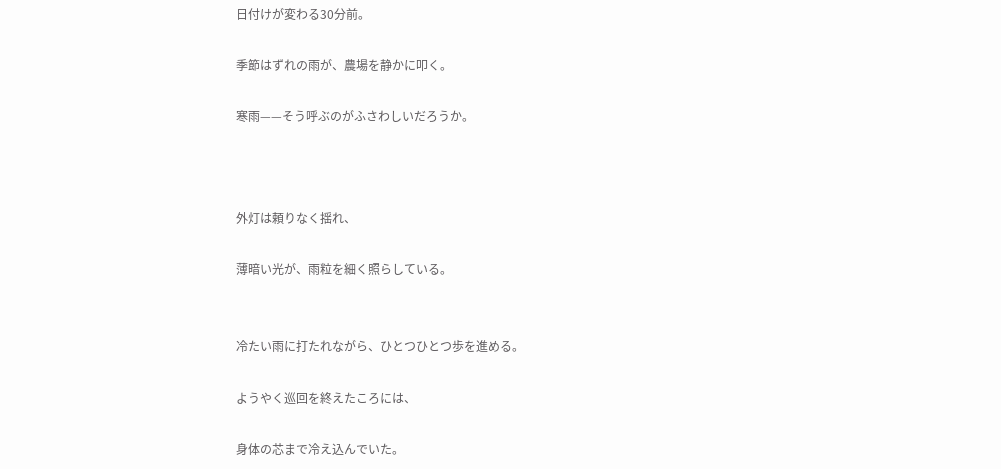日付けが変わる30分前。

季節はずれの雨が、農場を静かに叩く。

寒雨——そう呼ぶのがふさわしいだろうか。



外灯は頼りなく揺れ、

薄暗い光が、雨粒を細く照らしている。


冷たい雨に打たれながら、ひとつひとつ歩を進める。

ようやく巡回を終えたころには、

身体の芯まで冷え込んでいた。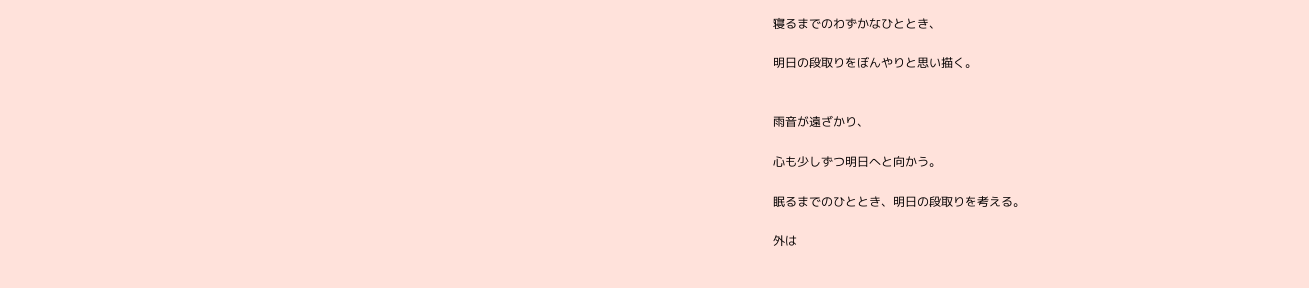寝るまでのわずかなひととき、

明日の段取りをぼんやりと思い描く。


雨音が遠ざかり、

心も少しずつ明日へと向かう。

眠るまでのひととき、明日の段取りを考える。

外は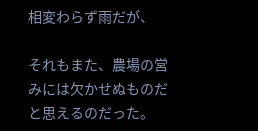相変わらず雨だが、

それもまた、農場の営みには欠かせぬものだと思えるのだった。